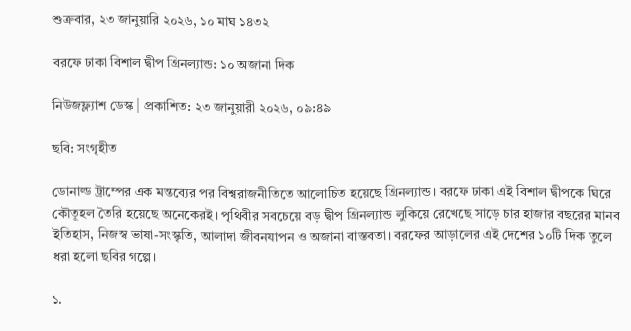শুক্রবার, ২৩ জানুয়ারি ২০২৬, ১০ মাঘ ১৪৩২

বরফে ঢাকা বিশাল দ্বীপ গ্রিনল্যান্ড: ১০ অজানা দিক

নিউজফ্ল্যাশ ডেস্ক | প্রকাশিত: ২৩ জানুয়ারী ২০২৬, ০৯:৪৯

ছবি: সংগৃহীত

ডোনাল্ড ট্রাম্পের এক মন্তব্যের পর বিশ্বরাজনীতিতে আলোচিত হয়েছে গ্রিনল্যান্ড। বরফে ঢাকা এই বিশাল দ্বীপকে ঘিরে কৌতূহল তৈরি হয়েছে অনেকেরই। পৃথিবীর সবচেয়ে বড় দ্বীপ গ্রিনল্যান্ড লুকিয়ে রেখেছে সাড়ে চার হাজার বছরের মানব ইতিহাস, নিজস্ব ভাষা-সংস্কৃতি, আলাদা জীবনযাপন ও অজানা বাস্তবতা। বরফের আড়ালের এই দেশের ১০টি দিক তুলে ধরা হলো ছবির গল্পে।

১.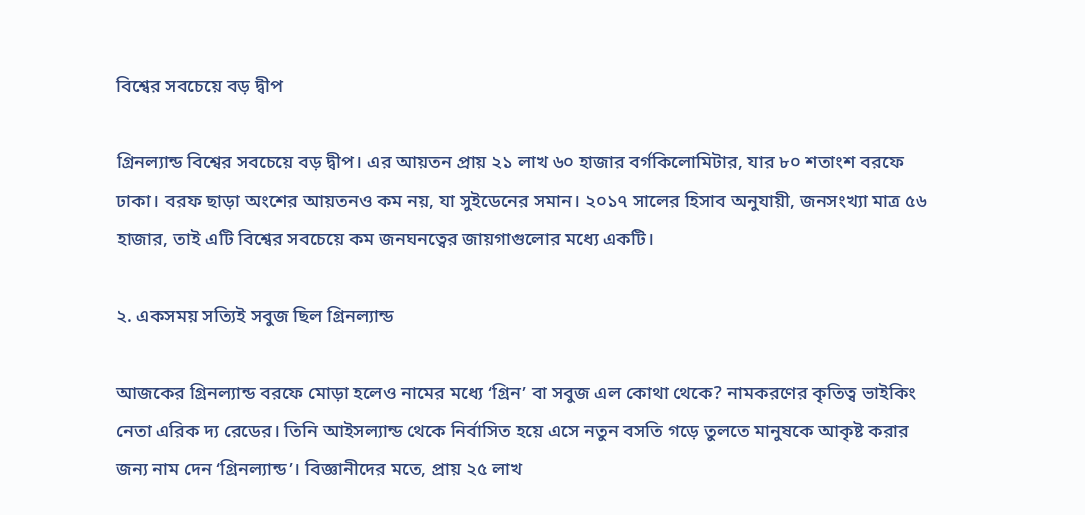বিশ্বের সবচেয়ে বড় দ্বীপ

গ্রিনল্যান্ড বিশ্বের সবচেয়ে বড় দ্বীপ। এর আয়তন প্রায় ২১ লাখ ৬০ হাজার বর্গকিলোমিটার, যার ৮০ শতাংশ বরফে ঢাকা। বরফ ছাড়া অংশের আয়তনও কম নয়, যা সুইডেনের সমান। ২০১৭ সালের হিসাব অনুযায়ী, জনসংখ্যা মাত্র ৫৬ হাজার, তাই এটি বিশ্বের সবচেয়ে কম জনঘনত্বের জায়গাগুলোর মধ্যে একটি।

২. একসময় সত্যিই সবুজ ছিল গ্রিনল্যান্ড

আজকের গ্রিনল্যান্ড বরফে মোড়া হলেও নামের মধ্যে ‘গ্রিন’ বা সবুজ এল কোথা থেকে? নামকরণের কৃতিত্ব ভাইকিং নেতা এরিক দ্য রেডের। তিনি আইসল্যান্ড থেকে নির্বাসিত হয়ে এসে নতুন বসতি গড়ে তুলতে মানুষকে আকৃষ্ট করার জন্য নাম দেন ‘গ্রিনল্যান্ড’। বিজ্ঞানীদের মতে, প্রায় ২৫ লাখ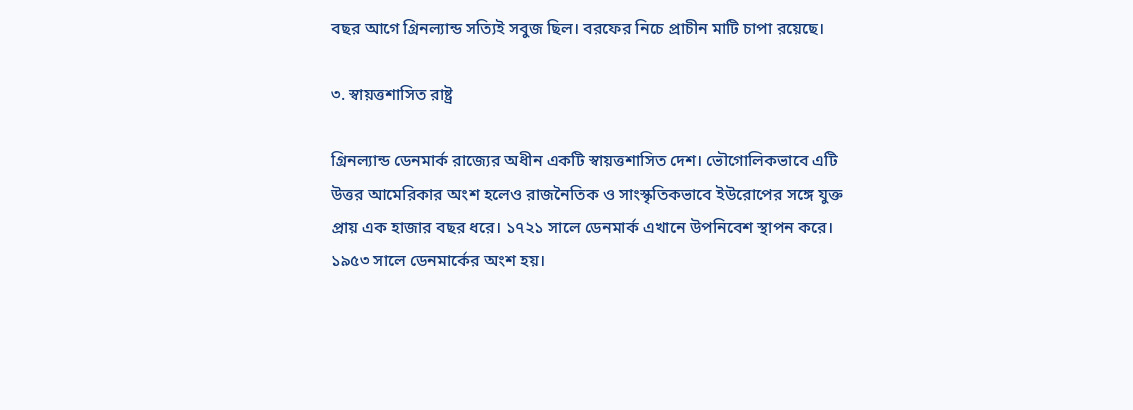বছর আগে গ্রিনল্যান্ড সত্যিই সবুজ ছিল। বরফের নিচে প্রাচীন মাটি চাপা রয়েছে।

৩. স্বায়ত্তশাসিত রাষ্ট্র

গ্রিনল্যান্ড ডেনমার্ক রাজ্যের অধীন একটি স্বায়ত্তশাসিত দেশ। ভৌগোলিকভাবে এটি উত্তর আমেরিকার অংশ হলেও রাজনৈতিক ও সাংস্কৃতিকভাবে ইউরোপের সঙ্গে যুক্ত প্রায় এক হাজার বছর ধরে। ১৭২১ সালে ডেনমার্ক এখানে উপনিবেশ স্থাপন করে। ১৯৫৩ সালে ডেনমার্কের অংশ হয়।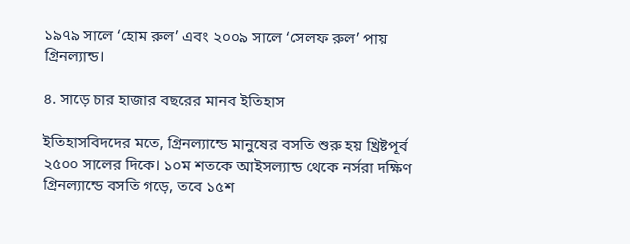১৯৭৯ সালে ‘হোম রুল’ এবং ২০০৯ সালে ‘সেলফ রুল’ পায় গ্রিনল্যান্ড।

৪. সাড়ে চার হাজার বছরের মানব ইতিহাস

ইতিহাসবিদদের মতে, গ্রিনল্যান্ডে মানুষের বসতি শুরু হয় খ্রিষ্টপূর্ব ২৫০০ সালের দিকে। ১০ম শতকে আইসল্যান্ড থেকে নর্সরা দক্ষিণ গ্রিনল্যান্ডে বসতি গড়ে, তবে ১৫শ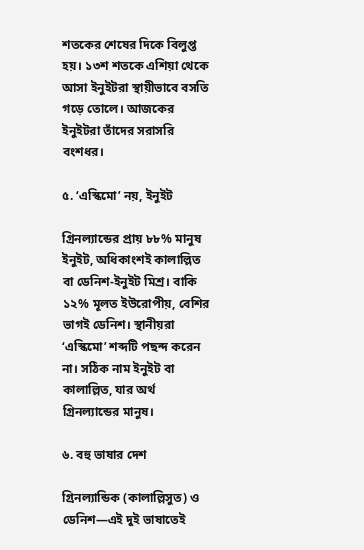শতকের শেষের দিকে বিলুপ্ত হয়। ১৩শ শতকে এশিয়া থেকে আসা ইনুইটরা স্থায়ীভাবে বসতি গড়ে তোলে। আজকের ইনুইটরা তাঁদের সরাসরি বংশধর।

৫. ‘এস্কিমো’ নয়, ইনুইট

গ্রিনল্যান্ডের প্রায় ৮৮% মানুষ ইনুইট, অধিকাংশই কালাল্লিত বা ডেনিশ-ইনুইট মিশ্র। বাকি ১২% মূলত ইউরোপীয়, বেশির ভাগই ডেনিশ। স্থানীয়রা ‘এস্কিমো’ শব্দটি পছন্দ করেন না। সঠিক নাম ইনুইট বা কালাল্লিত, যার অর্থ গ্রিনল্যান্ডের মানুষ।

৬. বহু ভাষার দেশ

গ্রিনল্যান্ডিক (কালাল্লিসুত) ও ডেনিশ—এই দুই ভাষাতেই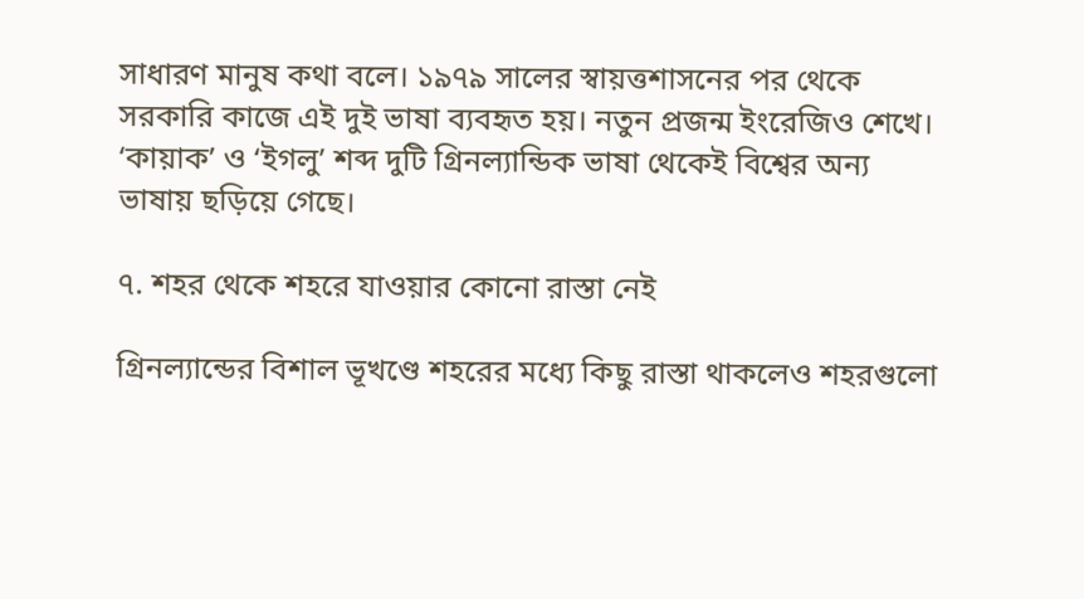সাধারণ মানুষ কথা বলে। ১৯৭৯ সালের স্বায়ত্তশাসনের পর থেকে সরকারি কাজে এই দুই ভাষা ব্যবহৃত হয়। নতুন প্রজন্ম ইংরেজিও শেখে। ‘কায়াক’ ও ‘ইগলু’ শব্দ দুটি গ্রিনল্যান্ডিক ভাষা থেকেই বিশ্বের অন্য ভাষায় ছড়িয়ে গেছে।

৭. শহর থেকে শহরে যাওয়ার কোনো রাস্তা নেই

গ্রিনল্যান্ডের বিশাল ভূখণ্ডে শহরের মধ্যে কিছু রাস্তা থাকলেও শহরগুলো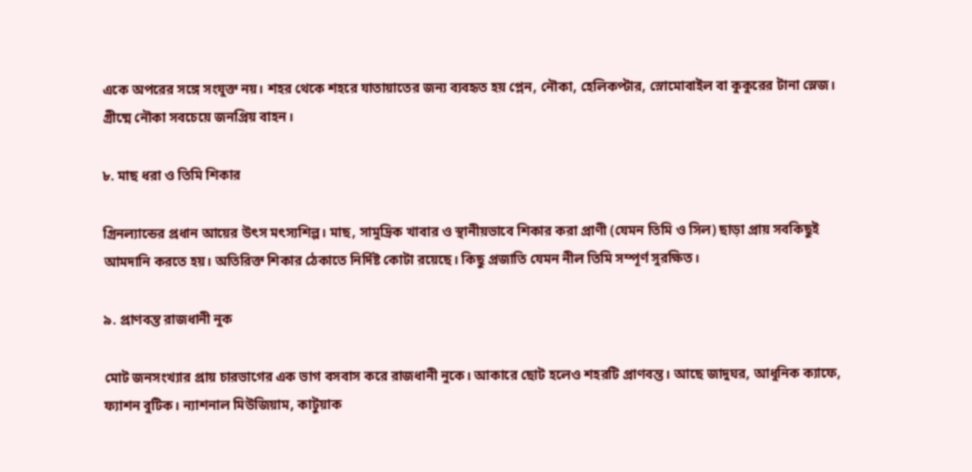একে অপরের সঙ্গে সংযুক্ত নয়। শহর থেকে শহরে যাতায়াতের জন্য ব্যবহৃত হয় প্লেন, নৌকা, হেলিকপ্টার, স্নোমোবাইল বা কুকুরের টানা স্লেজ। গ্রীষ্মে নৌকা সবচেয়ে জনপ্রিয় বাহন।

৮. মাছ ধরা ও তিমি শিকার

গ্রিনল্যান্ডের প্রধান আয়ের উৎস মৎস্যশিল্প। মাছ, সামুদ্রিক খাবার ও স্থানীয়ভাবে শিকার করা প্রাণী (যেমন তিমি ও সিল) ছাড়া প্রায় সবকিছুই আমদানি করতে হয়। অতিরিক্ত শিকার ঠেকাতে নির্দিষ্ট কোটা রয়েছে। কিছু প্রজাতি যেমন নীল তিমি সম্পূর্ণ সুরক্ষিত।

৯. প্রাণবন্ত রাজধানী নুক

মোট জনসংখ্যার প্রায় চারভাগের এক ভাগ বসবাস করে রাজধানী নুকে। আকারে ছোট হলেও শহরটি প্রাণবন্ত। আছে জাদুঘর, আধুনিক ক্যাফে, ফ্যাশন বুটিক। ন্যাশনাল মিউজিয়াম, কাটুয়াক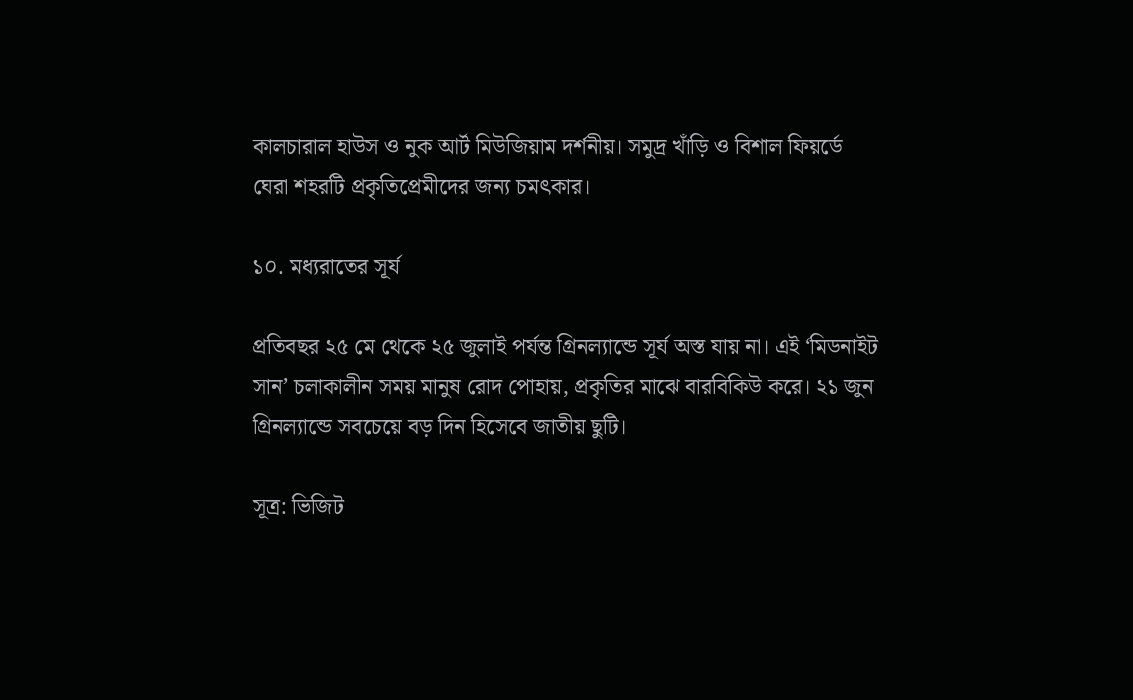কালচারাল হাউস ও নুক আর্ট মিউজিয়াম দর্শনীয়। সমুদ্র খাঁড়ি ও বিশাল ফিয়র্ডে ঘেরা শহরটি প্রকৃতিপ্রেমীদের জন্য চমৎকার।

১০. মধ্যরাতের সূর্য

প্রতিবছর ২৫ মে থেকে ২৫ জুলাই পর্যন্ত গ্রিনল্যান্ডে সূর্য অস্ত যায় না। এই ‘মিডনাইট সান’ চলাকালীন সময় মানুষ রোদ পোহায়, প্রকৃতির মাঝে বারবিকিউ করে। ২১ জুন গ্রিনল্যান্ডে সবচেয়ে বড় দিন হিসেবে জাতীয় ছুটি।

সূত্র: ভিজিট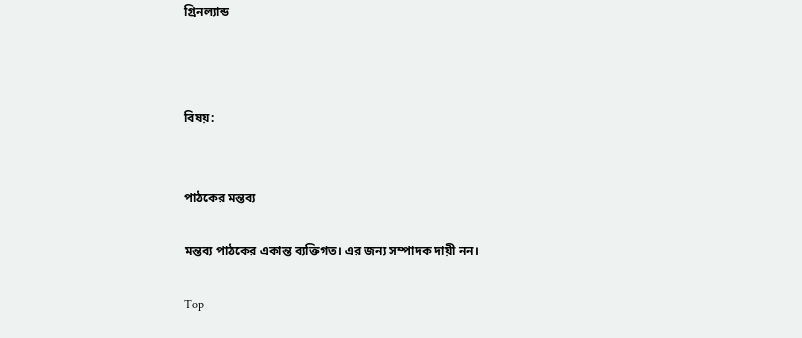গ্রিনল্যান্ড



বিষয়:


পাঠকের মন্তব্য

মন্তব্য পাঠকের একান্ত ব্যক্তিগত। এর জন্য সম্পাদক দায়ী নন।

Top